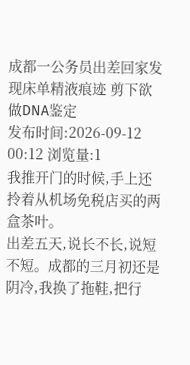成都一公务员出差回家发现床单精液痕迹 剪下欲做DNA鉴定
发布时间:2026-09-12 00:12 浏览量:1
我推开门的时候,手上还拎着从机场免税店买的两盒茶叶。
出差五天,说长不长,说短不短。成都的三月初还是阴冷,我换了拖鞋,把行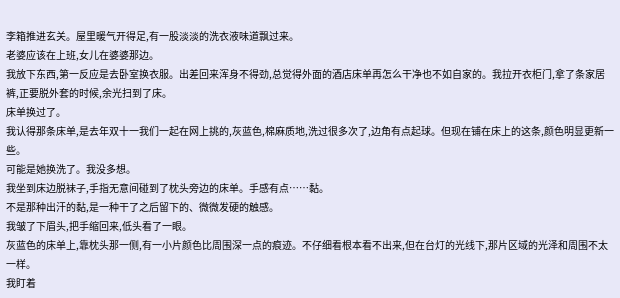李箱推进玄关。屋里暖气开得足,有一股淡淡的洗衣液味道飘过来。
老婆应该在上班,女儿在婆婆那边。
我放下东西,第一反应是去卧室换衣服。出差回来浑身不得劲,总觉得外面的酒店床单再怎么干净也不如自家的。我拉开衣柜门,拿了条家居裤,正要脱外套的时候,余光扫到了床。
床单换过了。
我认得那条床单,是去年双十一我们一起在网上挑的,灰蓝色,棉麻质地,洗过很多次了,边角有点起球。但现在铺在床上的这条,颜色明显更新一些。
可能是她换洗了。我没多想。
我坐到床边脱袜子,手指无意间碰到了枕头旁边的床单。手感有点……黏。
不是那种出汗的黏,是一种干了之后留下的、微微发硬的触感。
我皱了下眉头,把手缩回来,低头看了一眼。
灰蓝色的床单上,靠枕头那一侧,有一小片颜色比周围深一点的痕迹。不仔细看根本看不出来,但在台灯的光线下,那片区域的光泽和周围不太一样。
我盯着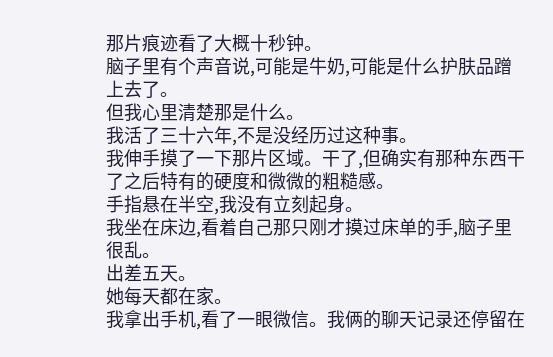那片痕迹看了大概十秒钟。
脑子里有个声音说,可能是牛奶,可能是什么护肤品蹭上去了。
但我心里清楚那是什么。
我活了三十六年,不是没经历过这种事。
我伸手摸了一下那片区域。干了,但确实有那种东西干了之后特有的硬度和微微的粗糙感。
手指悬在半空,我没有立刻起身。
我坐在床边,看着自己那只刚才摸过床单的手,脑子里很乱。
出差五天。
她每天都在家。
我拿出手机,看了一眼微信。我俩的聊天记录还停留在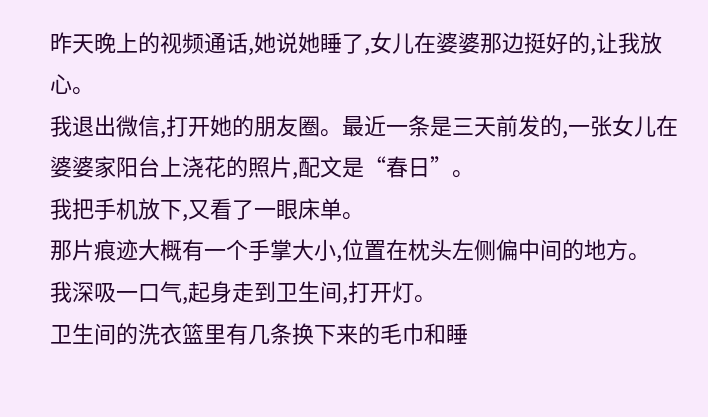昨天晚上的视频通话,她说她睡了,女儿在婆婆那边挺好的,让我放心。
我退出微信,打开她的朋友圈。最近一条是三天前发的,一张女儿在婆婆家阳台上浇花的照片,配文是“春日”。
我把手机放下,又看了一眼床单。
那片痕迹大概有一个手掌大小,位置在枕头左侧偏中间的地方。
我深吸一口气,起身走到卫生间,打开灯。
卫生间的洗衣篮里有几条换下来的毛巾和睡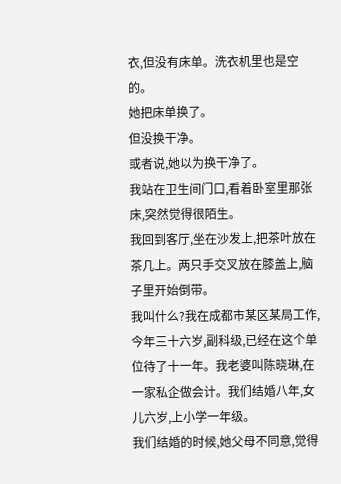衣,但没有床单。洗衣机里也是空的。
她把床单换了。
但没换干净。
或者说,她以为换干净了。
我站在卫生间门口,看着卧室里那张床,突然觉得很陌生。
我回到客厅,坐在沙发上,把茶叶放在茶几上。两只手交叉放在膝盖上,脑子里开始倒带。
我叫什么?我在成都市某区某局工作,今年三十六岁,副科级,已经在这个单位待了十一年。我老婆叫陈晓琳,在一家私企做会计。我们结婚八年,女儿六岁,上小学一年级。
我们结婚的时候,她父母不同意,觉得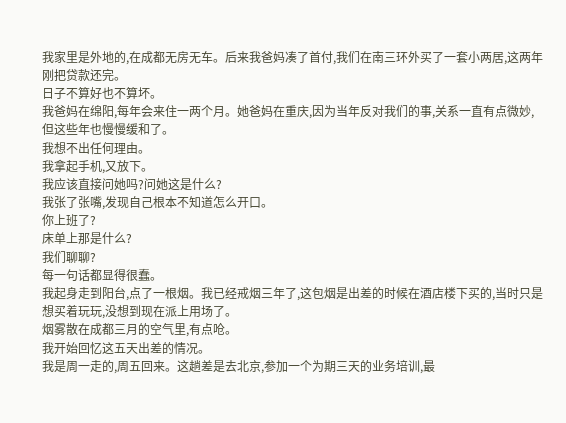我家里是外地的,在成都无房无车。后来我爸妈凑了首付,我们在南三环外买了一套小两居,这两年刚把贷款还完。
日子不算好也不算坏。
我爸妈在绵阳,每年会来住一两个月。她爸妈在重庆,因为当年反对我们的事,关系一直有点微妙,但这些年也慢慢缓和了。
我想不出任何理由。
我拿起手机,又放下。
我应该直接问她吗?问她这是什么?
我张了张嘴,发现自己根本不知道怎么开口。
你上班了?
床单上那是什么?
我们聊聊?
每一句话都显得很蠢。
我起身走到阳台,点了一根烟。我已经戒烟三年了,这包烟是出差的时候在酒店楼下买的,当时只是想买着玩玩,没想到现在派上用场了。
烟雾散在成都三月的空气里,有点呛。
我开始回忆这五天出差的情况。
我是周一走的,周五回来。这趟差是去北京,参加一个为期三天的业务培训,最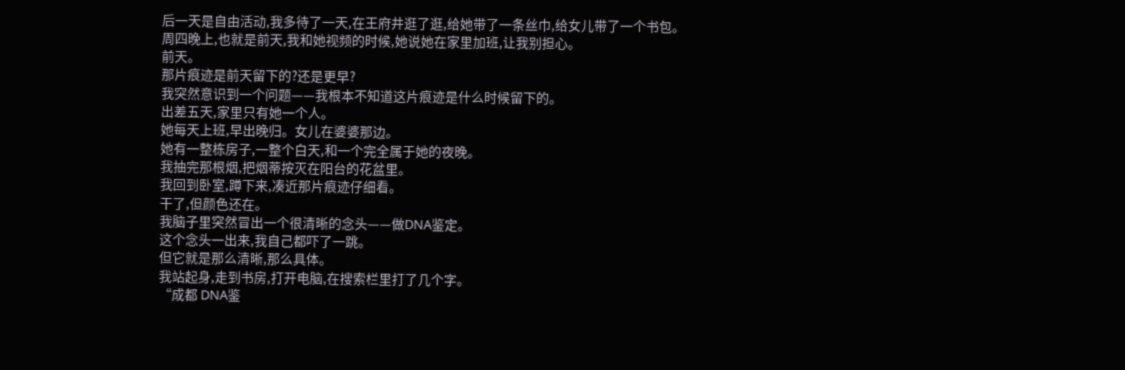后一天是自由活动,我多待了一天,在王府井逛了逛,给她带了一条丝巾,给女儿带了一个书包。
周四晚上,也就是前天,我和她视频的时候,她说她在家里加班,让我别担心。
前天。
那片痕迹是前天留下的?还是更早?
我突然意识到一个问题——我根本不知道这片痕迹是什么时候留下的。
出差五天,家里只有她一个人。
她每天上班,早出晚归。女儿在婆婆那边。
她有一整栋房子,一整个白天,和一个完全属于她的夜晚。
我抽完那根烟,把烟蒂按灭在阳台的花盆里。
我回到卧室,蹲下来,凑近那片痕迹仔细看。
干了,但颜色还在。
我脑子里突然冒出一个很清晰的念头——做DNA鉴定。
这个念头一出来,我自己都吓了一跳。
但它就是那么清晰,那么具体。
我站起身,走到书房,打开电脑,在搜索栏里打了几个字。
“成都 DNA鉴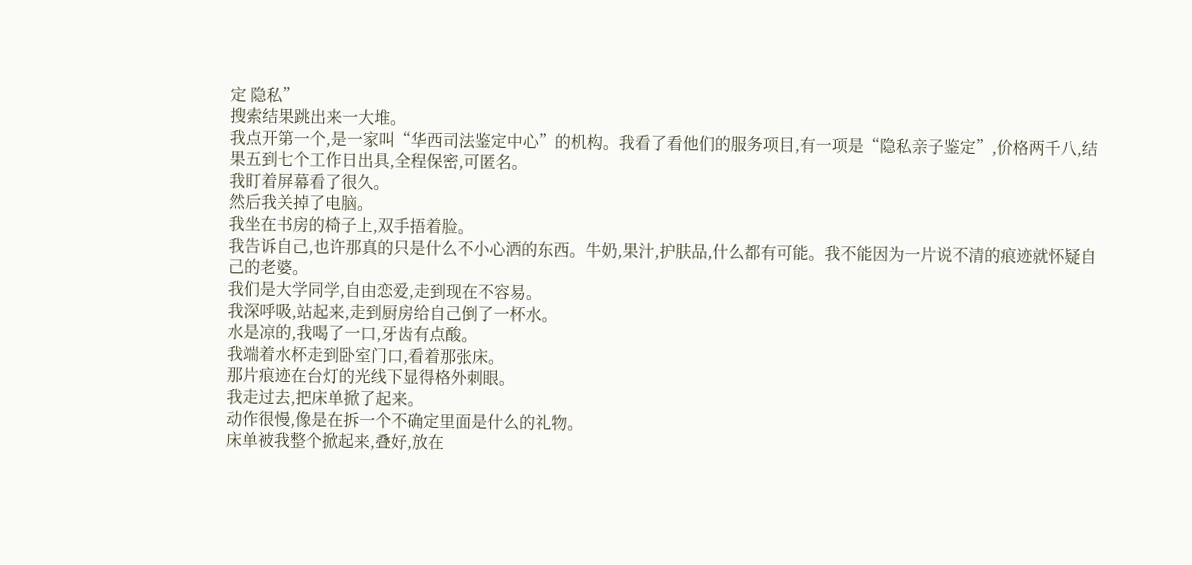定 隐私”
搜索结果跳出来一大堆。
我点开第一个,是一家叫“华西司法鉴定中心”的机构。我看了看他们的服务项目,有一项是“隐私亲子鉴定”,价格两千八,结果五到七个工作日出具,全程保密,可匿名。
我盯着屏幕看了很久。
然后我关掉了电脑。
我坐在书房的椅子上,双手捂着脸。
我告诉自己,也许那真的只是什么不小心洒的东西。牛奶,果汁,护肤品,什么都有可能。我不能因为一片说不清的痕迹就怀疑自己的老婆。
我们是大学同学,自由恋爱,走到现在不容易。
我深呼吸,站起来,走到厨房给自己倒了一杯水。
水是凉的,我喝了一口,牙齿有点酸。
我端着水杯走到卧室门口,看着那张床。
那片痕迹在台灯的光线下显得格外刺眼。
我走过去,把床单掀了起来。
动作很慢,像是在拆一个不确定里面是什么的礼物。
床单被我整个掀起来,叠好,放在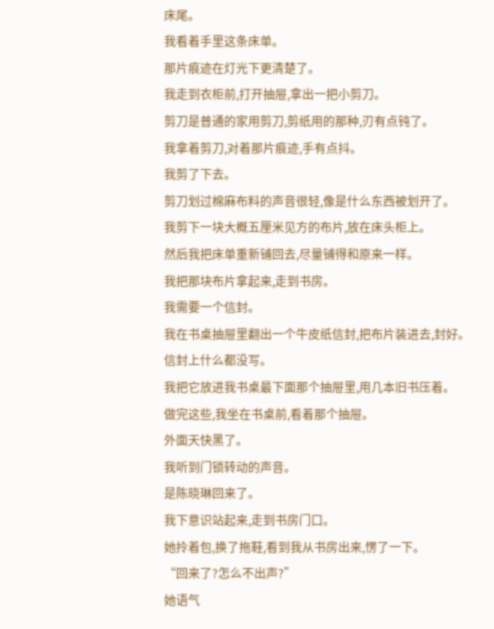床尾。
我看着手里这条床单。
那片痕迹在灯光下更清楚了。
我走到衣柜前,打开抽屉,拿出一把小剪刀。
剪刀是普通的家用剪刀,剪纸用的那种,刃有点钝了。
我拿着剪刀,对着那片痕迹,手有点抖。
我剪了下去。
剪刀划过棉麻布料的声音很轻,像是什么东西被划开了。
我剪下一块大概五厘米见方的布片,放在床头柜上。
然后我把床单重新铺回去,尽量铺得和原来一样。
我把那块布片拿起来,走到书房。
我需要一个信封。
我在书桌抽屉里翻出一个牛皮纸信封,把布片装进去,封好。
信封上什么都没写。
我把它放进我书桌最下面那个抽屉里,用几本旧书压着。
做完这些,我坐在书桌前,看着那个抽屉。
外面天快黑了。
我听到门锁转动的声音。
是陈晓琳回来了。
我下意识站起来,走到书房门口。
她拎着包,换了拖鞋,看到我从书房出来,愣了一下。
“回来了?怎么不出声?”
她语气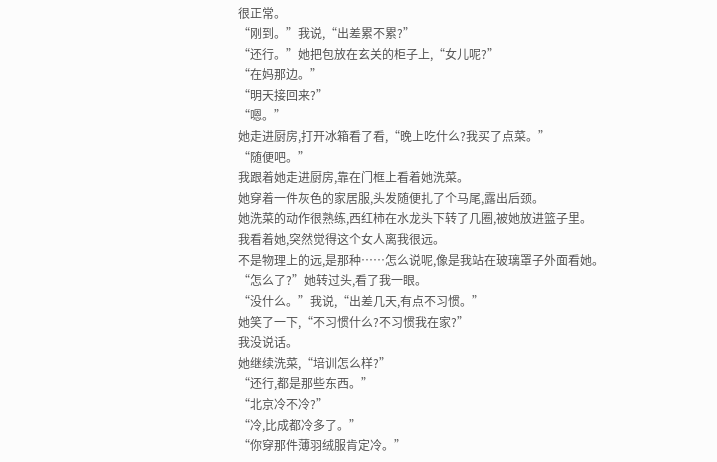很正常。
“刚到。”我说,“出差累不累?”
“还行。”她把包放在玄关的柜子上,“女儿呢?”
“在妈那边。”
“明天接回来?”
“嗯。”
她走进厨房,打开冰箱看了看,“晚上吃什么?我买了点菜。”
“随便吧。”
我跟着她走进厨房,靠在门框上看着她洗菜。
她穿着一件灰色的家居服,头发随便扎了个马尾,露出后颈。
她洗菜的动作很熟练,西红柿在水龙头下转了几圈,被她放进篮子里。
我看着她,突然觉得这个女人离我很远。
不是物理上的远,是那种……怎么说呢,像是我站在玻璃罩子外面看她。
“怎么了?”她转过头,看了我一眼。
“没什么。”我说,“出差几天,有点不习惯。”
她笑了一下,“不习惯什么?不习惯我在家?”
我没说话。
她继续洗菜,“培训怎么样?”
“还行,都是那些东西。”
“北京冷不冷?”
“冷,比成都冷多了。”
“你穿那件薄羽绒服肯定冷。”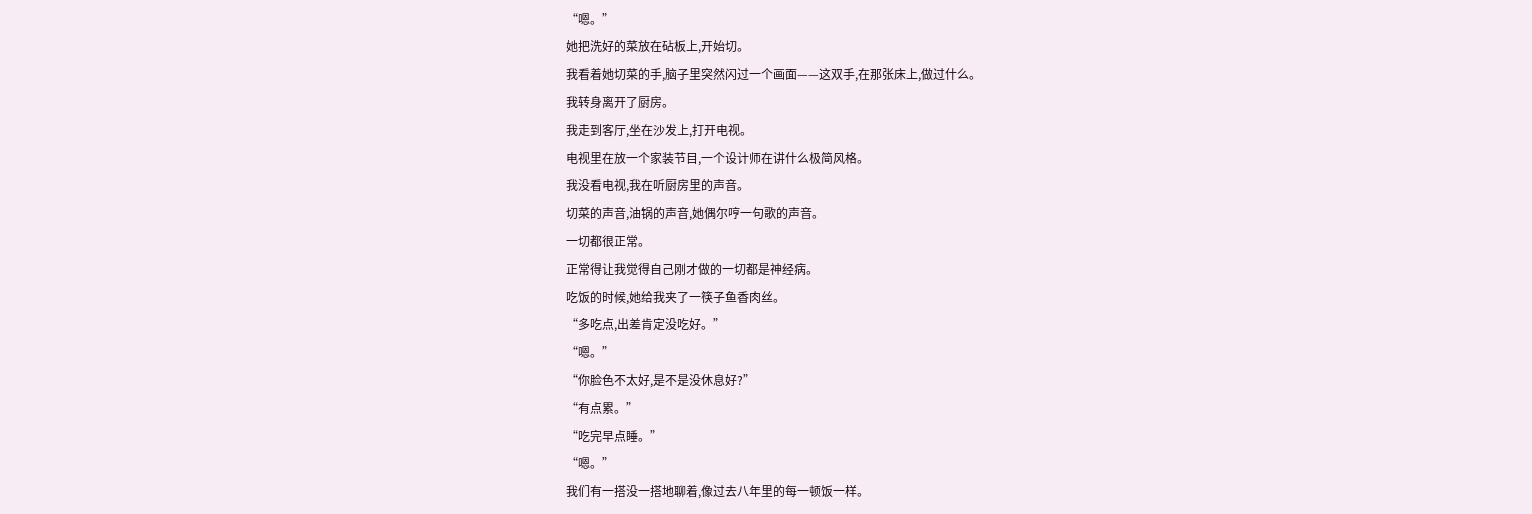“嗯。”
她把洗好的菜放在砧板上,开始切。
我看着她切菜的手,脑子里突然闪过一个画面——这双手,在那张床上,做过什么。
我转身离开了厨房。
我走到客厅,坐在沙发上,打开电视。
电视里在放一个家装节目,一个设计师在讲什么极简风格。
我没看电视,我在听厨房里的声音。
切菜的声音,油锅的声音,她偶尔哼一句歌的声音。
一切都很正常。
正常得让我觉得自己刚才做的一切都是神经病。
吃饭的时候,她给我夹了一筷子鱼香肉丝。
“多吃点,出差肯定没吃好。”
“嗯。”
“你脸色不太好,是不是没休息好?”
“有点累。”
“吃完早点睡。”
“嗯。”
我们有一搭没一搭地聊着,像过去八年里的每一顿饭一样。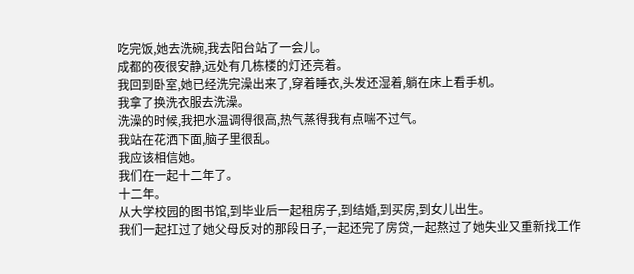吃完饭,她去洗碗,我去阳台站了一会儿。
成都的夜很安静,远处有几栋楼的灯还亮着。
我回到卧室,她已经洗完澡出来了,穿着睡衣,头发还湿着,躺在床上看手机。
我拿了换洗衣服去洗澡。
洗澡的时候,我把水温调得很高,热气蒸得我有点喘不过气。
我站在花洒下面,脑子里很乱。
我应该相信她。
我们在一起十二年了。
十二年。
从大学校园的图书馆,到毕业后一起租房子,到结婚,到买房,到女儿出生。
我们一起扛过了她父母反对的那段日子,一起还完了房贷,一起熬过了她失业又重新找工作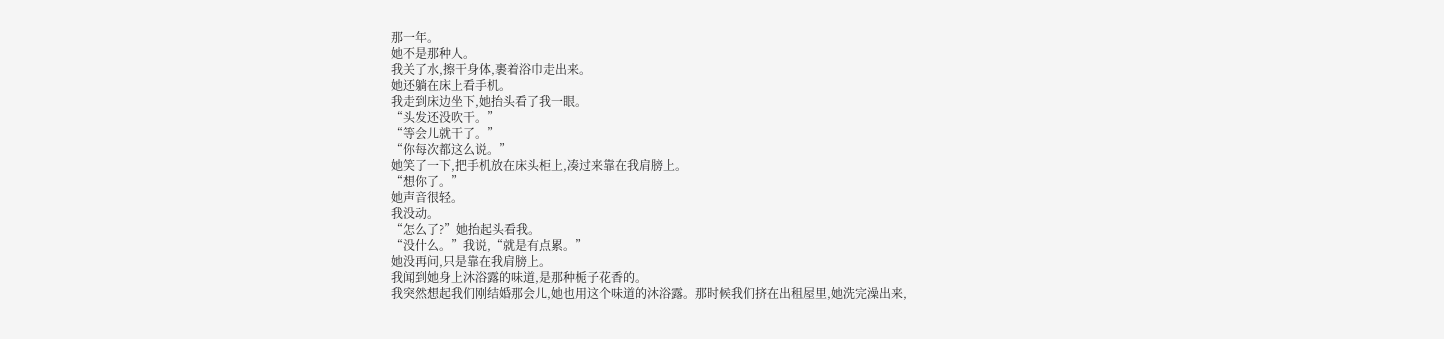那一年。
她不是那种人。
我关了水,擦干身体,裹着浴巾走出来。
她还躺在床上看手机。
我走到床边坐下,她抬头看了我一眼。
“头发还没吹干。”
“等会儿就干了。”
“你每次都这么说。”
她笑了一下,把手机放在床头柜上,凑过来靠在我肩膀上。
“想你了。”
她声音很轻。
我没动。
“怎么了?”她抬起头看我。
“没什么。”我说,“就是有点累。”
她没再问,只是靠在我肩膀上。
我闻到她身上沐浴露的味道,是那种栀子花香的。
我突然想起我们刚结婚那会儿,她也用这个味道的沐浴露。那时候我们挤在出租屋里,她洗完澡出来,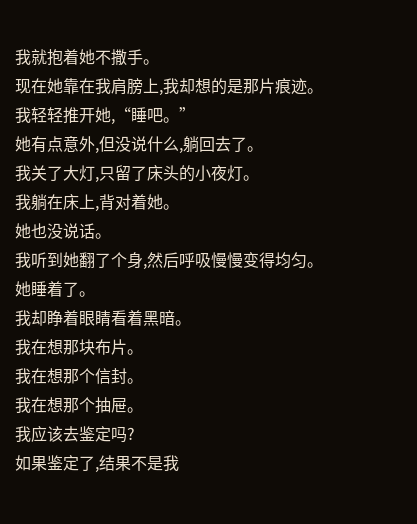我就抱着她不撒手。
现在她靠在我肩膀上,我却想的是那片痕迹。
我轻轻推开她,“睡吧。”
她有点意外,但没说什么,躺回去了。
我关了大灯,只留了床头的小夜灯。
我躺在床上,背对着她。
她也没说话。
我听到她翻了个身,然后呼吸慢慢变得均匀。
她睡着了。
我却睁着眼睛看着黑暗。
我在想那块布片。
我在想那个信封。
我在想那个抽屉。
我应该去鉴定吗?
如果鉴定了,结果不是我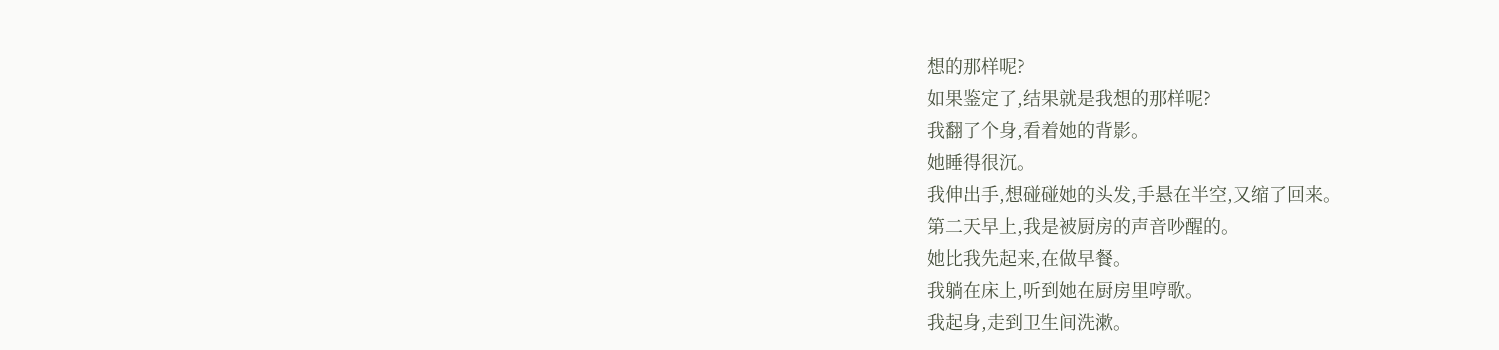想的那样呢?
如果鉴定了,结果就是我想的那样呢?
我翻了个身,看着她的背影。
她睡得很沉。
我伸出手,想碰碰她的头发,手悬在半空,又缩了回来。
第二天早上,我是被厨房的声音吵醒的。
她比我先起来,在做早餐。
我躺在床上,听到她在厨房里哼歌。
我起身,走到卫生间洗漱。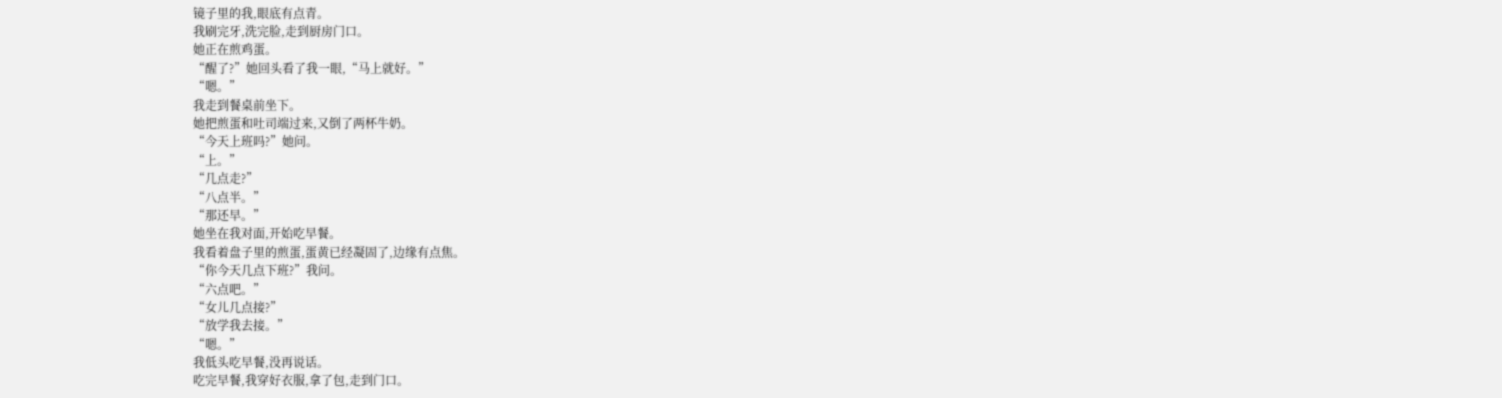镜子里的我,眼底有点青。
我刷完牙,洗完脸,走到厨房门口。
她正在煎鸡蛋。
“醒了?”她回头看了我一眼,“马上就好。”
“嗯。”
我走到餐桌前坐下。
她把煎蛋和吐司端过来,又倒了两杯牛奶。
“今天上班吗?”她问。
“上。”
“几点走?”
“八点半。”
“那还早。”
她坐在我对面,开始吃早餐。
我看着盘子里的煎蛋,蛋黄已经凝固了,边缘有点焦。
“你今天几点下班?”我问。
“六点吧。”
“女儿几点接?”
“放学我去接。”
“嗯。”
我低头吃早餐,没再说话。
吃完早餐,我穿好衣服,拿了包,走到门口。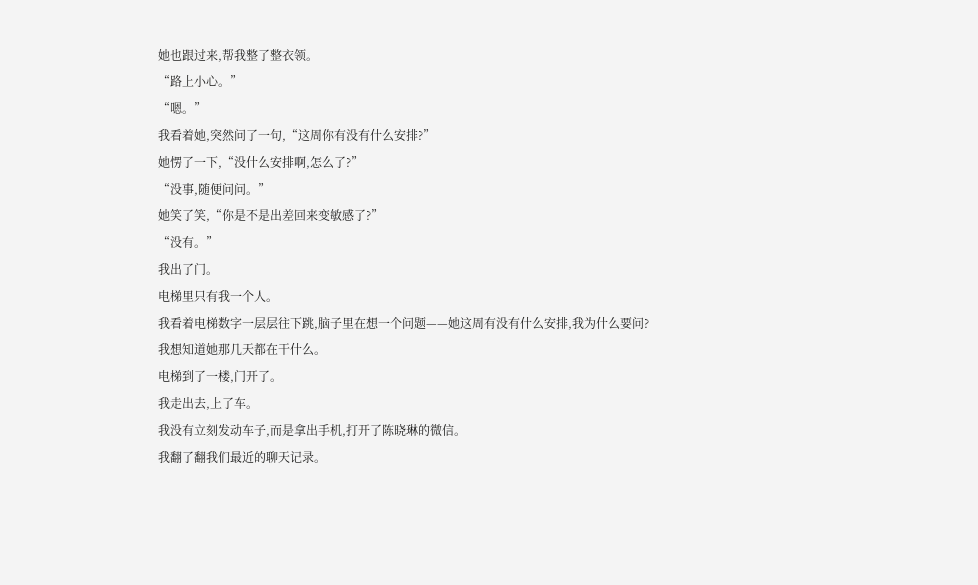她也跟过来,帮我整了整衣领。
“路上小心。”
“嗯。”
我看着她,突然问了一句,“这周你有没有什么安排?”
她愣了一下,“没什么安排啊,怎么了?”
“没事,随便问问。”
她笑了笑,“你是不是出差回来变敏感了?”
“没有。”
我出了门。
电梯里只有我一个人。
我看着电梯数字一层层往下跳,脑子里在想一个问题——她这周有没有什么安排,我为什么要问?
我想知道她那几天都在干什么。
电梯到了一楼,门开了。
我走出去,上了车。
我没有立刻发动车子,而是拿出手机,打开了陈晓琳的微信。
我翻了翻我们最近的聊天记录。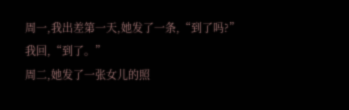周一,我出差第一天,她发了一条,“到了吗?”
我回,“到了。”
周二,她发了一张女儿的照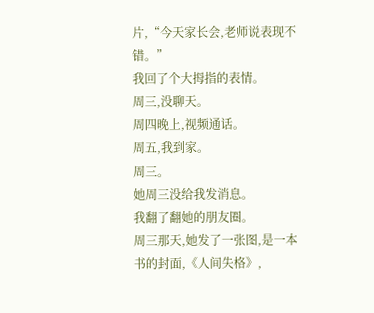片,“今天家长会,老师说表现不错。”
我回了个大拇指的表情。
周三,没聊天。
周四晚上,视频通话。
周五,我到家。
周三。
她周三没给我发消息。
我翻了翻她的朋友圈。
周三那天,她发了一张图,是一本书的封面,《人间失格》,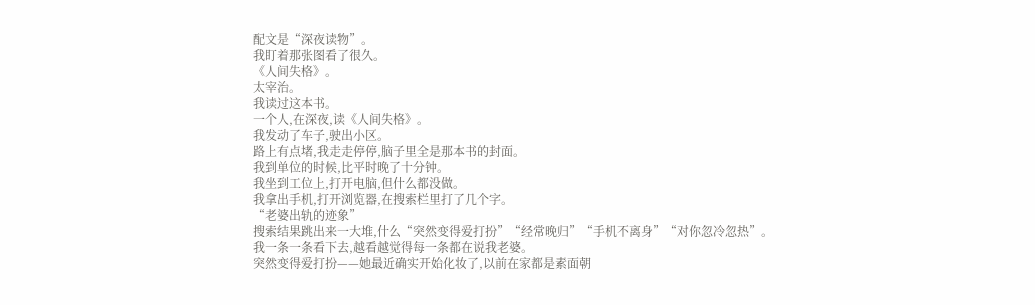配文是“深夜读物”。
我盯着那张图看了很久。
《人间失格》。
太宰治。
我读过这本书。
一个人,在深夜,读《人间失格》。
我发动了车子,驶出小区。
路上有点堵,我走走停停,脑子里全是那本书的封面。
我到单位的时候,比平时晚了十分钟。
我坐到工位上,打开电脑,但什么都没做。
我拿出手机,打开浏览器,在搜索栏里打了几个字。
“老婆出轨的迹象”
搜索结果跳出来一大堆,什么“突然变得爱打扮”“经常晚归”“手机不离身”“对你忽冷忽热”。
我一条一条看下去,越看越觉得每一条都在说我老婆。
突然变得爱打扮——她最近确实开始化妆了,以前在家都是素面朝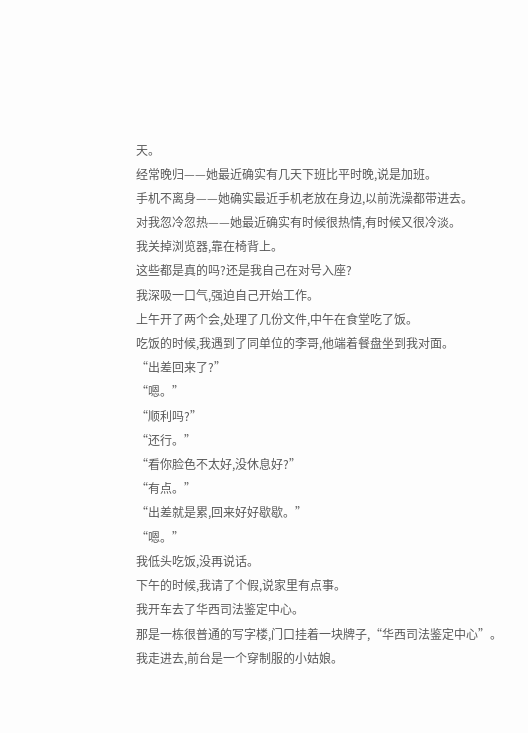天。
经常晚归——她最近确实有几天下班比平时晚,说是加班。
手机不离身——她确实最近手机老放在身边,以前洗澡都带进去。
对我忽冷忽热——她最近确实有时候很热情,有时候又很冷淡。
我关掉浏览器,靠在椅背上。
这些都是真的吗?还是我自己在对号入座?
我深吸一口气,强迫自己开始工作。
上午开了两个会,处理了几份文件,中午在食堂吃了饭。
吃饭的时候,我遇到了同单位的李哥,他端着餐盘坐到我对面。
“出差回来了?”
“嗯。”
“顺利吗?”
“还行。”
“看你脸色不太好,没休息好?”
“有点。”
“出差就是累,回来好好歇歇。”
“嗯。”
我低头吃饭,没再说话。
下午的时候,我请了个假,说家里有点事。
我开车去了华西司法鉴定中心。
那是一栋很普通的写字楼,门口挂着一块牌子,“华西司法鉴定中心”。
我走进去,前台是一个穿制服的小姑娘。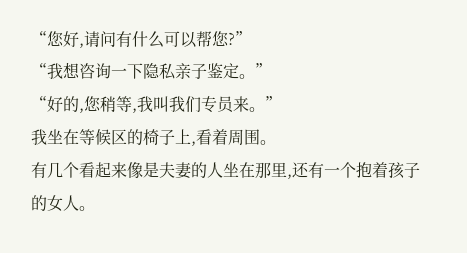“您好,请问有什么可以帮您?”
“我想咨询一下隐私亲子鉴定。”
“好的,您稍等,我叫我们专员来。”
我坐在等候区的椅子上,看着周围。
有几个看起来像是夫妻的人坐在那里,还有一个抱着孩子的女人。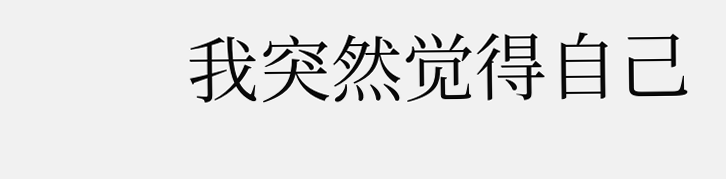我突然觉得自己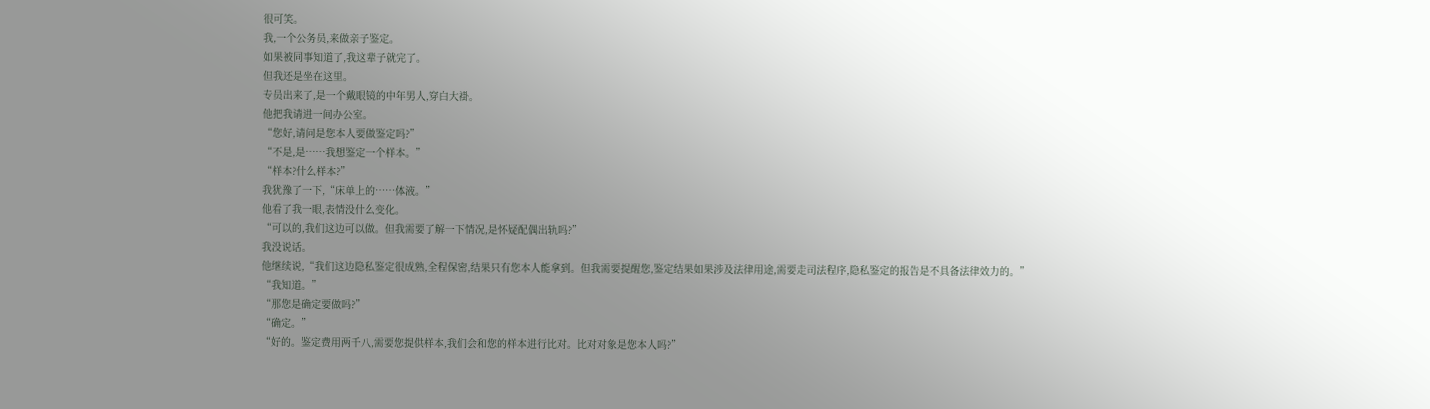很可笑。
我,一个公务员,来做亲子鉴定。
如果被同事知道了,我这辈子就完了。
但我还是坐在这里。
专员出来了,是一个戴眼镜的中年男人,穿白大褂。
他把我请进一间办公室。
“您好,请问是您本人要做鉴定吗?”
“不是,是……我想鉴定一个样本。”
“样本?什么样本?”
我犹豫了一下,“床单上的……体液。”
他看了我一眼,表情没什么变化。
“可以的,我们这边可以做。但我需要了解一下情况,是怀疑配偶出轨吗?”
我没说话。
他继续说,“我们这边隐私鉴定很成熟,全程保密,结果只有您本人能拿到。但我需要提醒您,鉴定结果如果涉及法律用途,需要走司法程序,隐私鉴定的报告是不具备法律效力的。”
“我知道。”
“那您是确定要做吗?”
“确定。”
“好的。鉴定费用两千八,需要您提供样本,我们会和您的样本进行比对。比对对象是您本人吗?”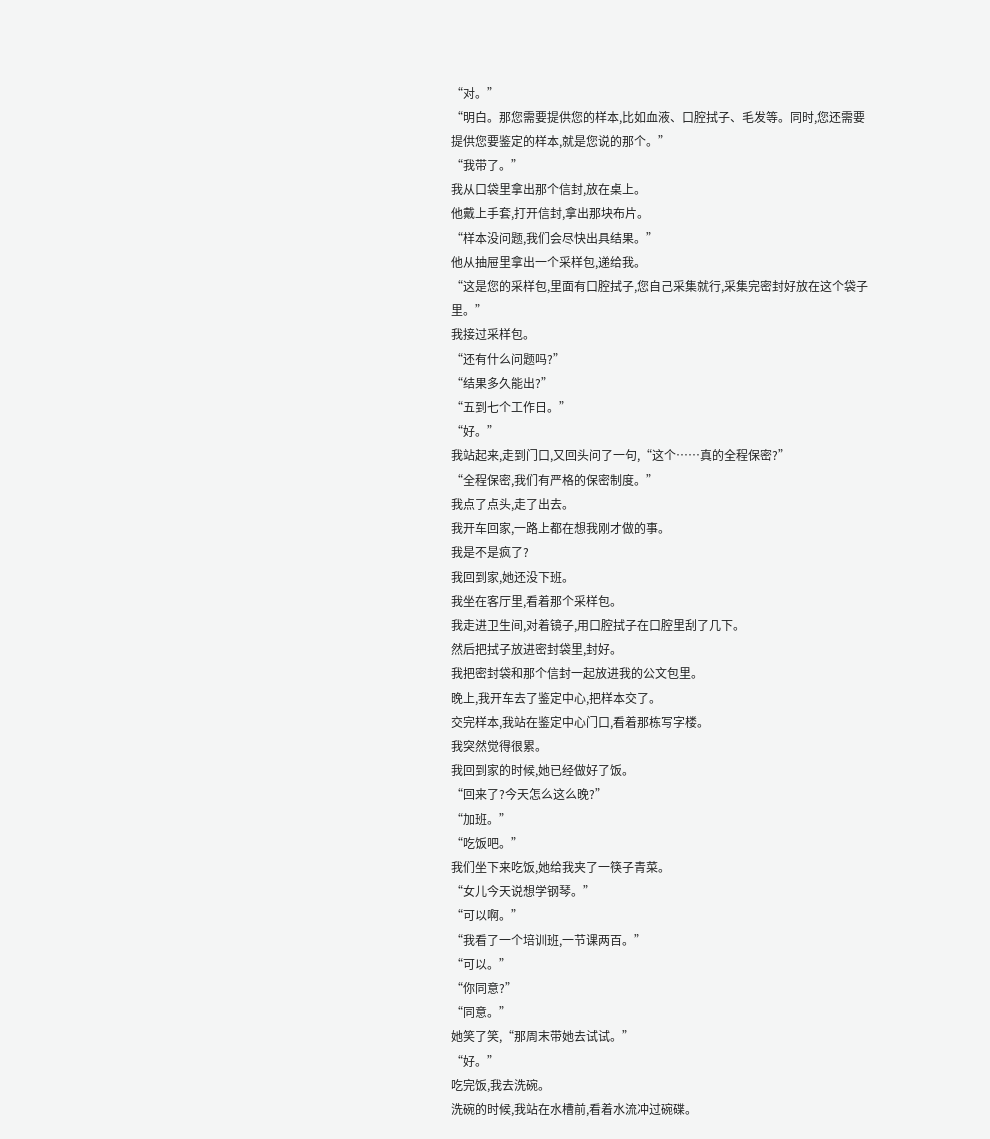“对。”
“明白。那您需要提供您的样本,比如血液、口腔拭子、毛发等。同时,您还需要提供您要鉴定的样本,就是您说的那个。”
“我带了。”
我从口袋里拿出那个信封,放在桌上。
他戴上手套,打开信封,拿出那块布片。
“样本没问题,我们会尽快出具结果。”
他从抽屉里拿出一个采样包,递给我。
“这是您的采样包,里面有口腔拭子,您自己采集就行,采集完密封好放在这个袋子里。”
我接过采样包。
“还有什么问题吗?”
“结果多久能出?”
“五到七个工作日。”
“好。”
我站起来,走到门口,又回头问了一句,“这个……真的全程保密?”
“全程保密,我们有严格的保密制度。”
我点了点头,走了出去。
我开车回家,一路上都在想我刚才做的事。
我是不是疯了?
我回到家,她还没下班。
我坐在客厅里,看着那个采样包。
我走进卫生间,对着镜子,用口腔拭子在口腔里刮了几下。
然后把拭子放进密封袋里,封好。
我把密封袋和那个信封一起放进我的公文包里。
晚上,我开车去了鉴定中心,把样本交了。
交完样本,我站在鉴定中心门口,看着那栋写字楼。
我突然觉得很累。
我回到家的时候,她已经做好了饭。
“回来了?今天怎么这么晚?”
“加班。”
“吃饭吧。”
我们坐下来吃饭,她给我夹了一筷子青菜。
“女儿今天说想学钢琴。”
“可以啊。”
“我看了一个培训班,一节课两百。”
“可以。”
“你同意?”
“同意。”
她笑了笑,“那周末带她去试试。”
“好。”
吃完饭,我去洗碗。
洗碗的时候,我站在水槽前,看着水流冲过碗碟。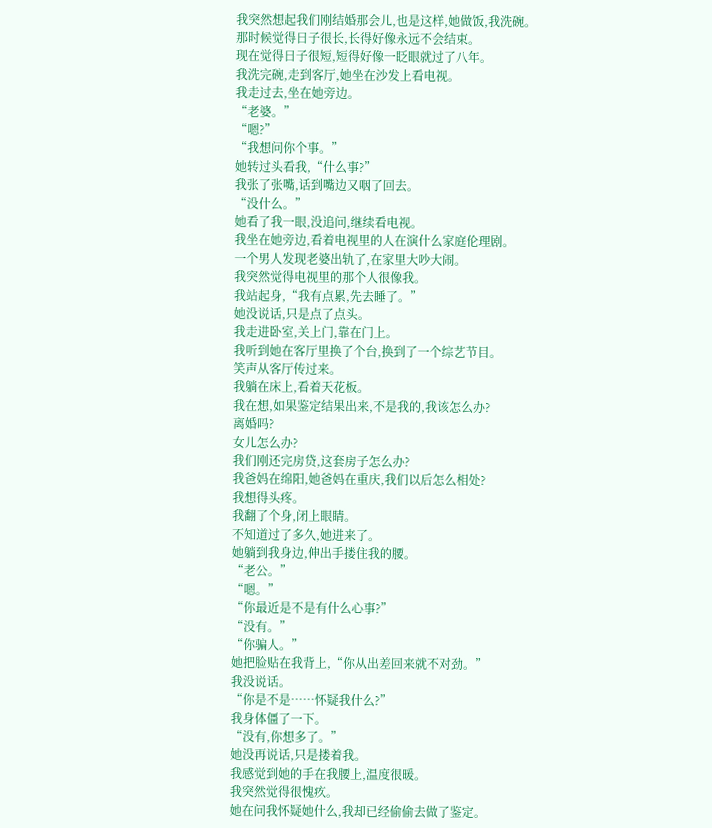我突然想起我们刚结婚那会儿,也是这样,她做饭,我洗碗。
那时候觉得日子很长,长得好像永远不会结束。
现在觉得日子很短,短得好像一眨眼就过了八年。
我洗完碗,走到客厅,她坐在沙发上看电视。
我走过去,坐在她旁边。
“老婆。”
“嗯?”
“我想问你个事。”
她转过头看我,“什么事?”
我张了张嘴,话到嘴边又咽了回去。
“没什么。”
她看了我一眼,没追问,继续看电视。
我坐在她旁边,看着电视里的人在演什么家庭伦理剧。
一个男人发现老婆出轨了,在家里大吵大闹。
我突然觉得电视里的那个人很像我。
我站起身,“我有点累,先去睡了。”
她没说话,只是点了点头。
我走进卧室,关上门,靠在门上。
我听到她在客厅里换了个台,换到了一个综艺节目。
笑声从客厅传过来。
我躺在床上,看着天花板。
我在想,如果鉴定结果出来,不是我的,我该怎么办?
离婚吗?
女儿怎么办?
我们刚还完房贷,这套房子怎么办?
我爸妈在绵阳,她爸妈在重庆,我们以后怎么相处?
我想得头疼。
我翻了个身,闭上眼睛。
不知道过了多久,她进来了。
她躺到我身边,伸出手搂住我的腰。
“老公。”
“嗯。”
“你最近是不是有什么心事?”
“没有。”
“你骗人。”
她把脸贴在我背上,“你从出差回来就不对劲。”
我没说话。
“你是不是……怀疑我什么?”
我身体僵了一下。
“没有,你想多了。”
她没再说话,只是搂着我。
我感觉到她的手在我腰上,温度很暖。
我突然觉得很愧疚。
她在问我怀疑她什么,我却已经偷偷去做了鉴定。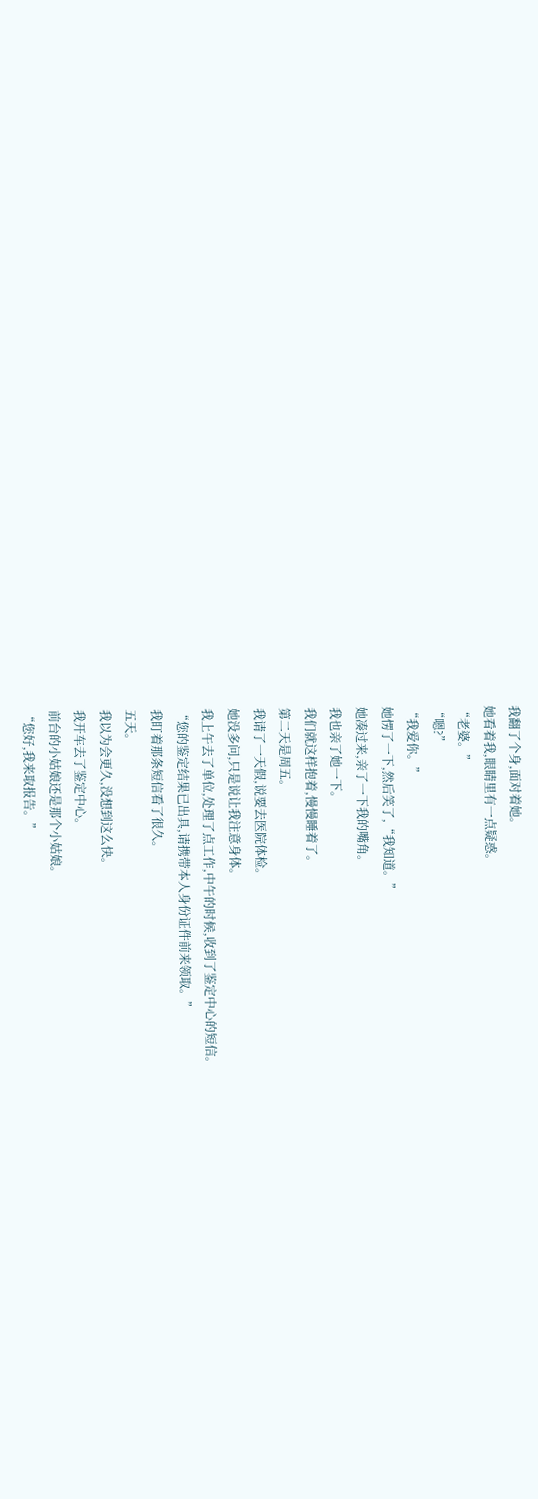我翻了个身,面对着她。
她看着我,眼睛里有一点疑惑。
“老婆。”
“嗯?”
“我爱你。”
她愣了一下,然后笑了,“我知道。”
她凑过来,亲了一下我的嘴角。
我也亲了她一下。
我们就这样抱着,慢慢睡着了。
第二天是周五。
我请了一天假,说要去医院体检。
她没多问,只是说让我注意身体。
我上午去了单位,处理了点工作,中午的时候,收到了鉴定中心的短信。
“您的鉴定结果已出具,请携带本人身份证件前来领取。”
我盯着那条短信看了很久。
五天。
我以为会更久,没想到这么快。
我开车去了鉴定中心。
前台的小姑娘还是那个小姑娘。
“您好,我来取报告。”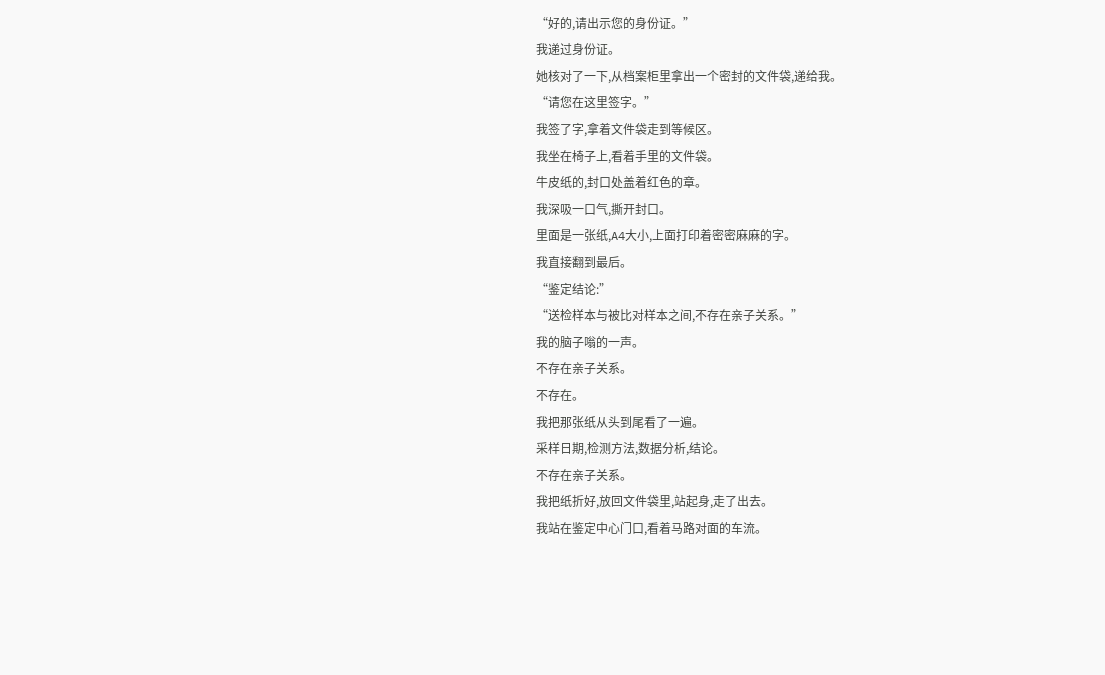“好的,请出示您的身份证。”
我递过身份证。
她核对了一下,从档案柜里拿出一个密封的文件袋,递给我。
“请您在这里签字。”
我签了字,拿着文件袋走到等候区。
我坐在椅子上,看着手里的文件袋。
牛皮纸的,封口处盖着红色的章。
我深吸一口气,撕开封口。
里面是一张纸,A4大小,上面打印着密密麻麻的字。
我直接翻到最后。
“鉴定结论:”
“送检样本与被比对样本之间,不存在亲子关系。”
我的脑子嗡的一声。
不存在亲子关系。
不存在。
我把那张纸从头到尾看了一遍。
采样日期,检测方法,数据分析,结论。
不存在亲子关系。
我把纸折好,放回文件袋里,站起身,走了出去。
我站在鉴定中心门口,看着马路对面的车流。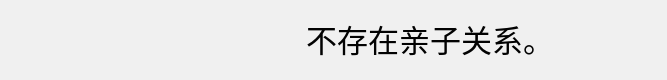不存在亲子关系。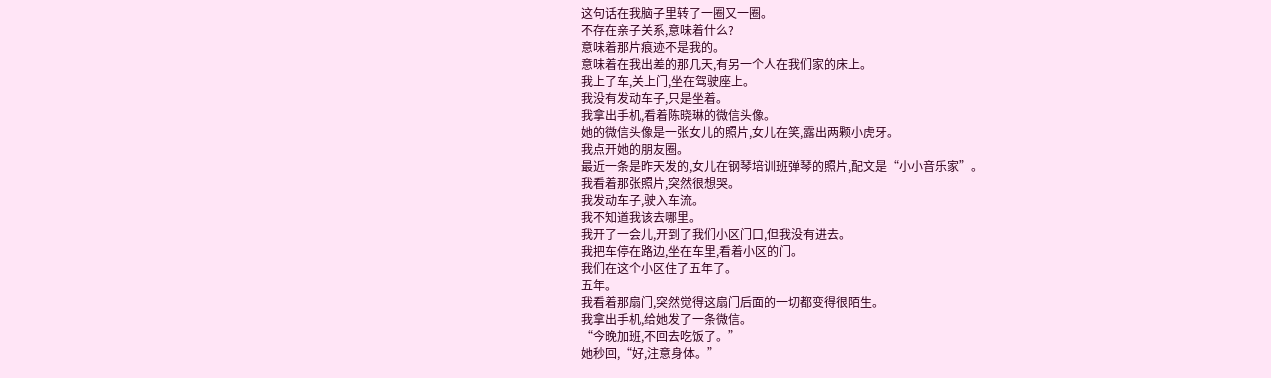这句话在我脑子里转了一圈又一圈。
不存在亲子关系,意味着什么?
意味着那片痕迹不是我的。
意味着在我出差的那几天,有另一个人在我们家的床上。
我上了车,关上门,坐在驾驶座上。
我没有发动车子,只是坐着。
我拿出手机,看着陈晓琳的微信头像。
她的微信头像是一张女儿的照片,女儿在笑,露出两颗小虎牙。
我点开她的朋友圈。
最近一条是昨天发的,女儿在钢琴培训班弹琴的照片,配文是“小小音乐家”。
我看着那张照片,突然很想哭。
我发动车子,驶入车流。
我不知道我该去哪里。
我开了一会儿,开到了我们小区门口,但我没有进去。
我把车停在路边,坐在车里,看着小区的门。
我们在这个小区住了五年了。
五年。
我看着那扇门,突然觉得这扇门后面的一切都变得很陌生。
我拿出手机,给她发了一条微信。
“今晚加班,不回去吃饭了。”
她秒回,“好,注意身体。”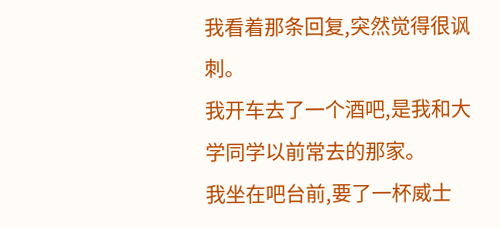我看着那条回复,突然觉得很讽刺。
我开车去了一个酒吧,是我和大学同学以前常去的那家。
我坐在吧台前,要了一杯威士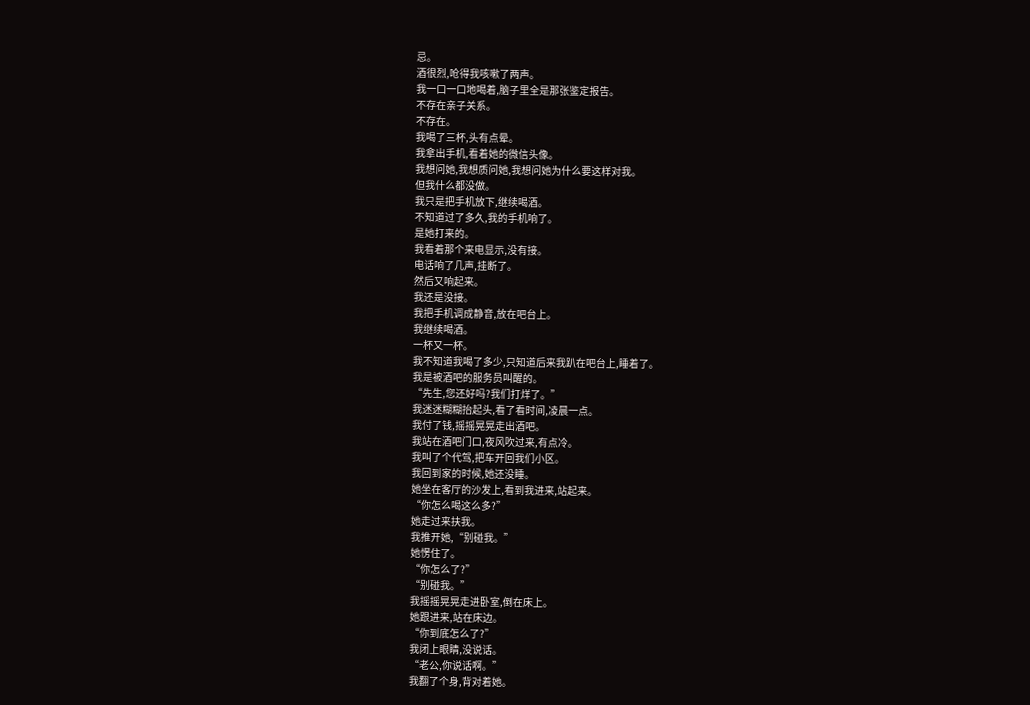忌。
酒很烈,呛得我咳嗽了两声。
我一口一口地喝着,脑子里全是那张鉴定报告。
不存在亲子关系。
不存在。
我喝了三杯,头有点晕。
我拿出手机,看着她的微信头像。
我想问她,我想质问她,我想问她为什么要这样对我。
但我什么都没做。
我只是把手机放下,继续喝酒。
不知道过了多久,我的手机响了。
是她打来的。
我看着那个来电显示,没有接。
电话响了几声,挂断了。
然后又响起来。
我还是没接。
我把手机调成静音,放在吧台上。
我继续喝酒。
一杯又一杯。
我不知道我喝了多少,只知道后来我趴在吧台上,睡着了。
我是被酒吧的服务员叫醒的。
“先生,您还好吗?我们打烊了。”
我迷迷糊糊抬起头,看了看时间,凌晨一点。
我付了钱,摇摇晃晃走出酒吧。
我站在酒吧门口,夜风吹过来,有点冷。
我叫了个代驾,把车开回我们小区。
我回到家的时候,她还没睡。
她坐在客厅的沙发上,看到我进来,站起来。
“你怎么喝这么多?”
她走过来扶我。
我推开她,“别碰我。”
她愣住了。
“你怎么了?”
“别碰我。”
我摇摇晃晃走进卧室,倒在床上。
她跟进来,站在床边。
“你到底怎么了?”
我闭上眼睛,没说话。
“老公,你说话啊。”
我翻了个身,背对着她。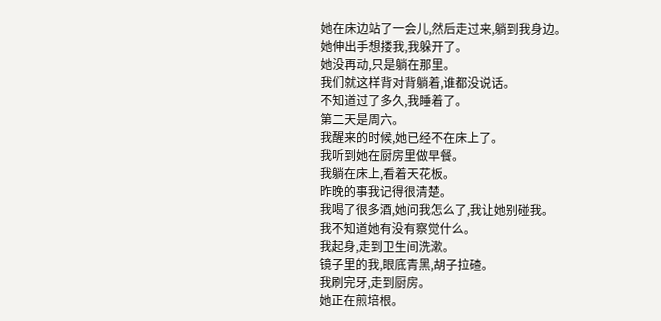她在床边站了一会儿,然后走过来,躺到我身边。
她伸出手想搂我,我躲开了。
她没再动,只是躺在那里。
我们就这样背对背躺着,谁都没说话。
不知道过了多久,我睡着了。
第二天是周六。
我醒来的时候,她已经不在床上了。
我听到她在厨房里做早餐。
我躺在床上,看着天花板。
昨晚的事我记得很清楚。
我喝了很多酒,她问我怎么了,我让她别碰我。
我不知道她有没有察觉什么。
我起身,走到卫生间洗漱。
镜子里的我,眼底青黑,胡子拉碴。
我刷完牙,走到厨房。
她正在煎培根。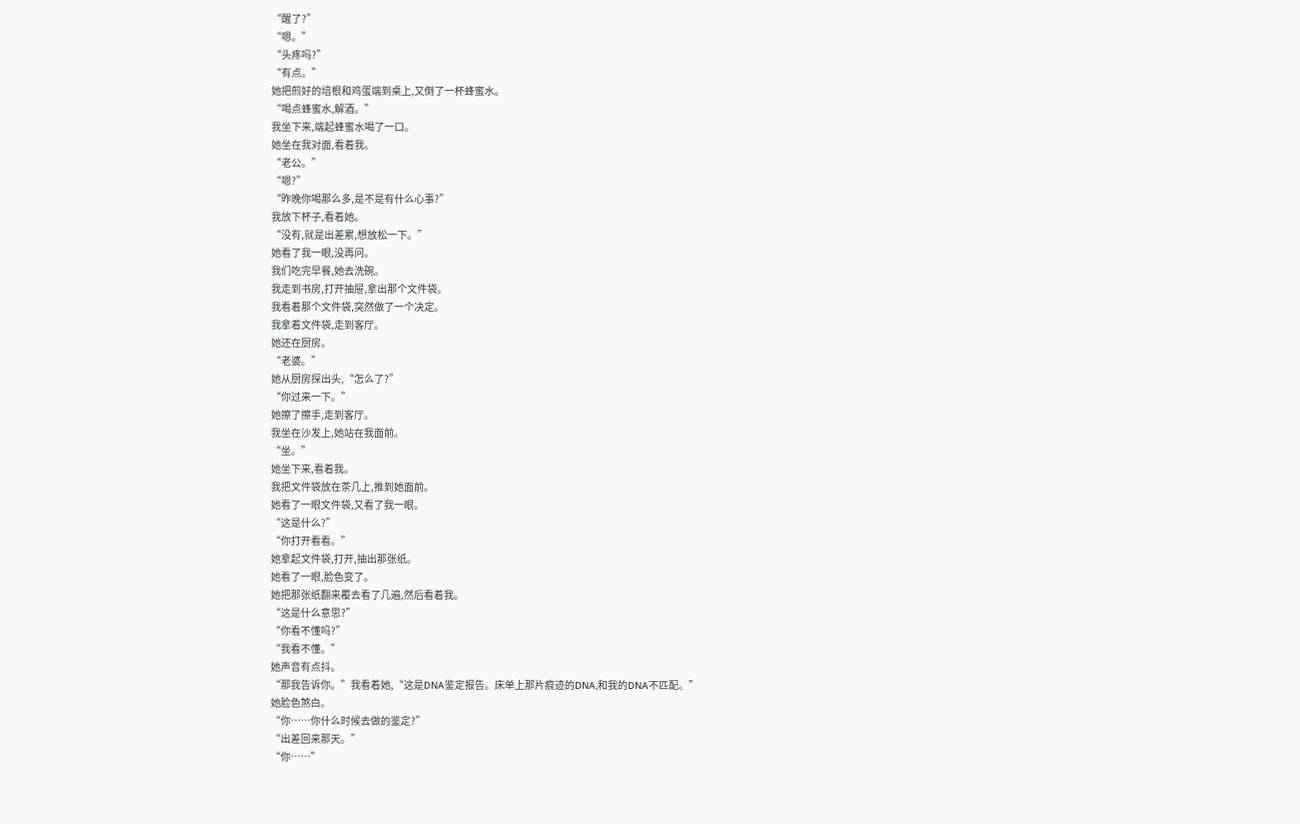“醒了?”
“嗯。”
“头疼吗?”
“有点。”
她把煎好的培根和鸡蛋端到桌上,又倒了一杯蜂蜜水。
“喝点蜂蜜水,解酒。”
我坐下来,端起蜂蜜水喝了一口。
她坐在我对面,看着我。
“老公。”
“嗯?”
“昨晚你喝那么多,是不是有什么心事?”
我放下杯子,看着她。
“没有,就是出差累,想放松一下。”
她看了我一眼,没再问。
我们吃完早餐,她去洗碗。
我走到书房,打开抽屉,拿出那个文件袋。
我看着那个文件袋,突然做了一个决定。
我拿着文件袋,走到客厅。
她还在厨房。
“老婆。”
她从厨房探出头,“怎么了?”
“你过来一下。”
她擦了擦手,走到客厅。
我坐在沙发上,她站在我面前。
“坐。”
她坐下来,看着我。
我把文件袋放在茶几上,推到她面前。
她看了一眼文件袋,又看了我一眼。
“这是什么?”
“你打开看看。”
她拿起文件袋,打开,抽出那张纸。
她看了一眼,脸色变了。
她把那张纸翻来覆去看了几遍,然后看着我。
“这是什么意思?”
“你看不懂吗?”
“我看不懂。”
她声音有点抖。
“那我告诉你。”我看着她,“这是DNA鉴定报告。床单上那片痕迹的DNA,和我的DNA不匹配。”
她脸色煞白。
“你……你什么时候去做的鉴定?”
“出差回来那天。”
“你……”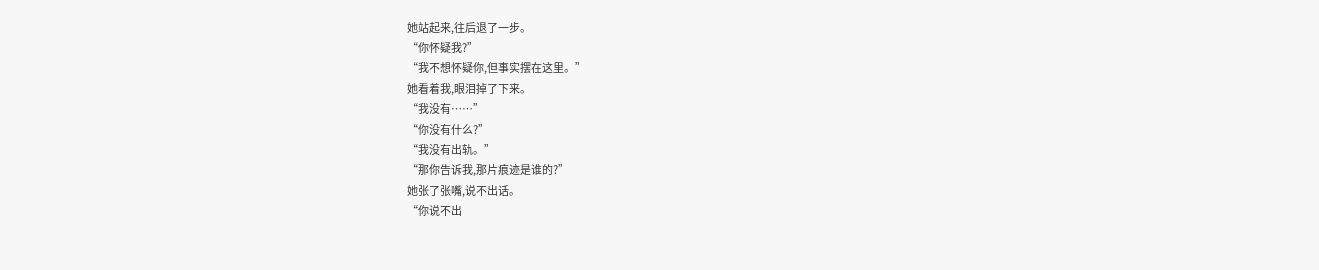她站起来,往后退了一步。
“你怀疑我?”
“我不想怀疑你,但事实摆在这里。”
她看着我,眼泪掉了下来。
“我没有……”
“你没有什么?”
“我没有出轨。”
“那你告诉我,那片痕迹是谁的?”
她张了张嘴,说不出话。
“你说不出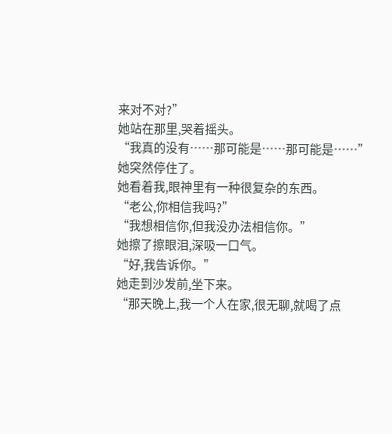来对不对?”
她站在那里,哭着摇头。
“我真的没有……那可能是……那可能是……”
她突然停住了。
她看着我,眼神里有一种很复杂的东西。
“老公,你相信我吗?”
“我想相信你,但我没办法相信你。”
她擦了擦眼泪,深吸一口气。
“好,我告诉你。”
她走到沙发前,坐下来。
“那天晚上,我一个人在家,很无聊,就喝了点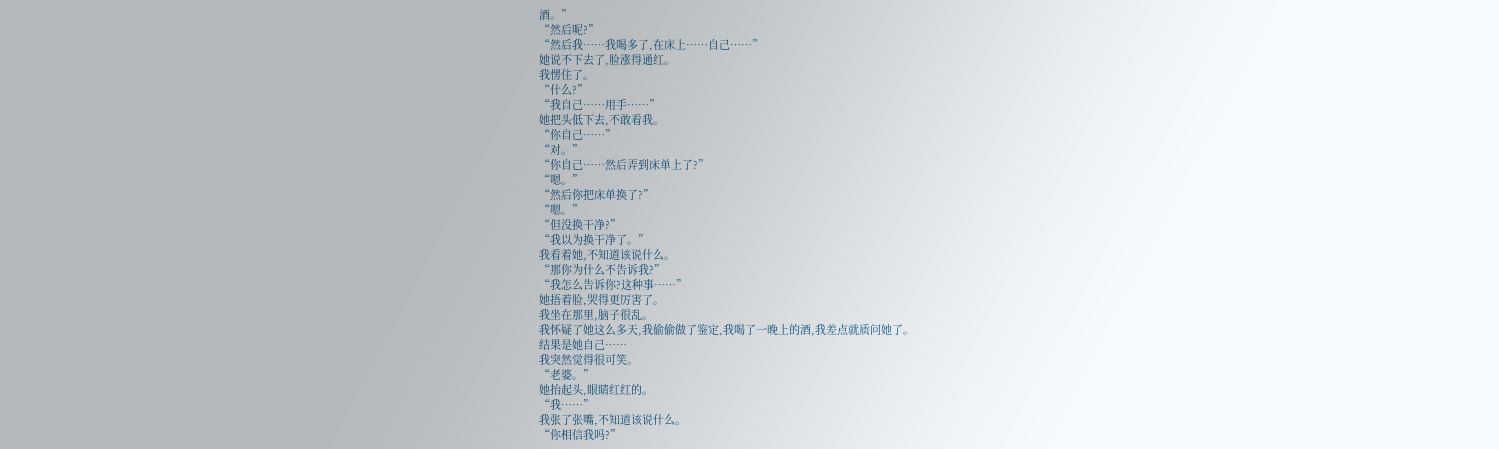酒。”
“然后呢?”
“然后我……我喝多了,在床上……自己……”
她说不下去了,脸涨得通红。
我愣住了。
“什么?”
“我自己……用手……”
她把头低下去,不敢看我。
“你自己……”
“对。”
“你自己……然后弄到床单上了?”
“嗯。”
“然后你把床单换了?”
“嗯。”
“但没换干净?”
“我以为换干净了。”
我看着她,不知道该说什么。
“那你为什么不告诉我?”
“我怎么告诉你?这种事……”
她捂着脸,哭得更厉害了。
我坐在那里,脑子很乱。
我怀疑了她这么多天,我偷偷做了鉴定,我喝了一晚上的酒,我差点就质问她了。
结果是她自己……
我突然觉得很可笑。
“老婆。”
她抬起头,眼睛红红的。
“我……”
我张了张嘴,不知道该说什么。
“你相信我吗?”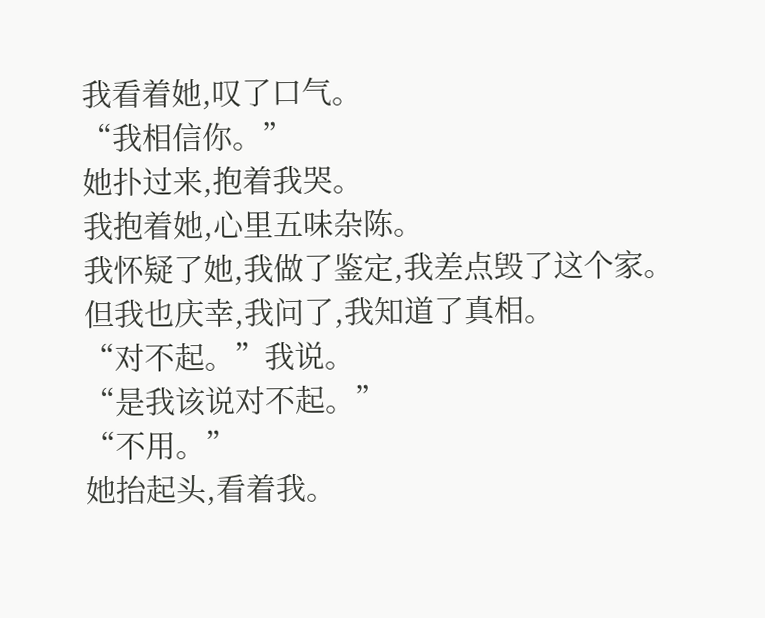我看着她,叹了口气。
“我相信你。”
她扑过来,抱着我哭。
我抱着她,心里五味杂陈。
我怀疑了她,我做了鉴定,我差点毁了这个家。
但我也庆幸,我问了,我知道了真相。
“对不起。”我说。
“是我该说对不起。”
“不用。”
她抬起头,看着我。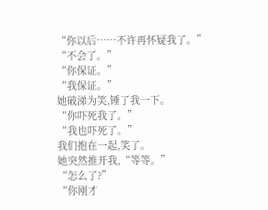“你以后……不许再怀疑我了。”
“不会了。”
“你保证。”
“我保证。”
她破涕为笑,锤了我一下。
“你吓死我了。”
“我也吓死了。”
我们抱在一起,笑了。
她突然推开我,“等等。”
“怎么了?”
“你刚才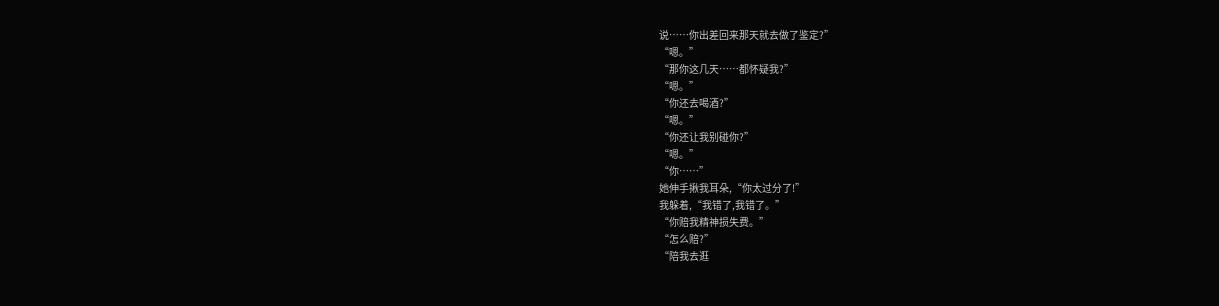说……你出差回来那天就去做了鉴定?”
“嗯。”
“那你这几天……都怀疑我?”
“嗯。”
“你还去喝酒?”
“嗯。”
“你还让我别碰你?”
“嗯。”
“你……”
她伸手揪我耳朵,“你太过分了!”
我躲着,“我错了,我错了。”
“你赔我精神损失费。”
“怎么赔?”
“陪我去逛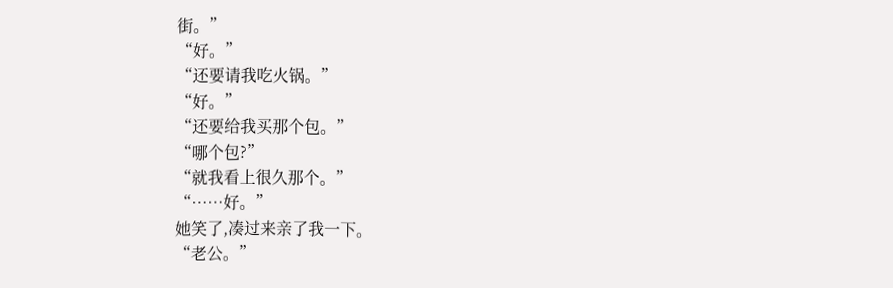街。”
“好。”
“还要请我吃火锅。”
“好。”
“还要给我买那个包。”
“哪个包?”
“就我看上很久那个。”
“……好。”
她笑了,凑过来亲了我一下。
“老公。”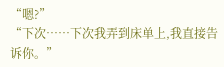“嗯?”
“下次……下次我弄到床单上,我直接告诉你。”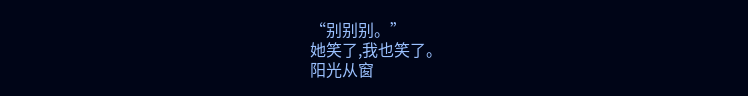“别别别。”
她笑了,我也笑了。
阳光从窗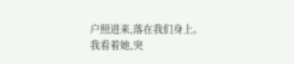户照进来,落在我们身上。
我看着她,突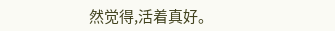然觉得,活着真好。